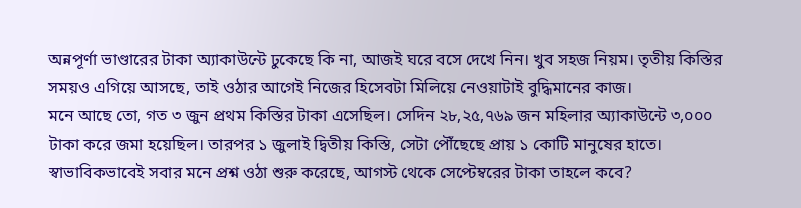অন্নপূর্ণা ভাণ্ডারের টাকা অ্যাকাউন্টে ঢুকেছে কি না, আজই ঘরে বসে দেখে নিন। খুব সহজ নিয়ম। তৃতীয় কিস্তির সময়ও এগিয়ে আসছে, তাই ওঠার আগেই নিজের হিসেবটা মিলিয়ে নেওয়াটাই বুদ্ধিমানের কাজ।
মনে আছে তো, গত ৩ জুন প্রথম কিস্তির টাকা এসেছিল। সেদিন ২৮,২৫,৭৬৯ জন মহিলার অ্যাকাউন্টে ৩,০০০ টাকা করে জমা হয়েছিল। তারপর ১ জুলাই দ্বিতীয় কিস্তি, সেটা পৌঁছেছে প্রায় ১ কোটি মানুষের হাতে। স্বাভাবিকভাবেই সবার মনে প্রশ্ন ওঠা শুরু করেছে, আগস্ট থেকে সেপ্টেম্বরের টাকা তাহলে কবে?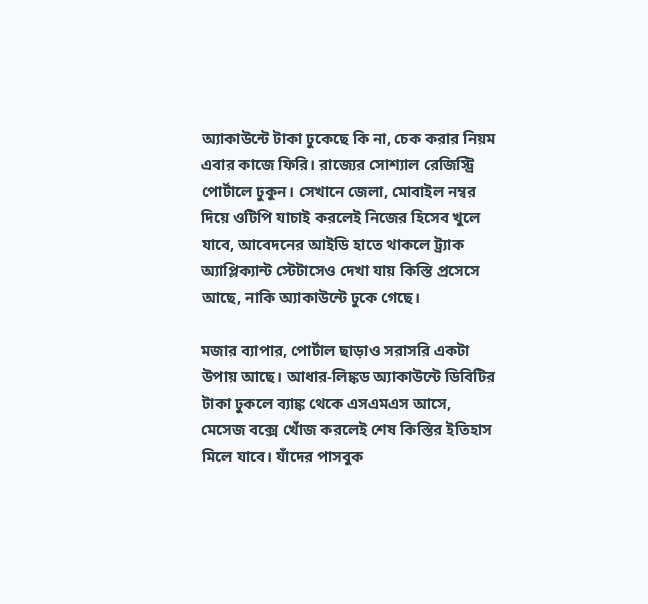অ্যাকাউন্টে টাকা ঢুকেছে কি না, চেক করার নিয়ম
এবার কাজে ফিরি। রাজ্যের সোশ্যাল রেজিস্ট্রি পোর্টালে ঢুকুন। সেখানে জেলা, মোবাইল নম্বর দিয়ে ওটিপি যাচাই করলেই নিজের হিসেব খুলে যাবে, আবেদনের আইডি হাতে থাকলে ট্র্যাক অ্যাপ্লিক্যান্ট স্টেটাসেও দেখা যায় কিস্তি প্রসেসে আছে, নাকি অ্যাকাউন্টে ঢুকে গেছে।

মজার ব্যাপার, পোর্টাল ছাড়াও সরাসরি একটা উপায় আছে। আধার-লিঙ্কড অ্যাকাউন্টে ডিবিটির টাকা ঢুকলে ব্যাঙ্ক থেকে এসএমএস আসে, মেসেজ বক্সে খোঁজ করলেই শেষ কিস্তির ইতিহাস মিলে যাবে। যাঁদের পাসবুক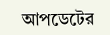আপডেটের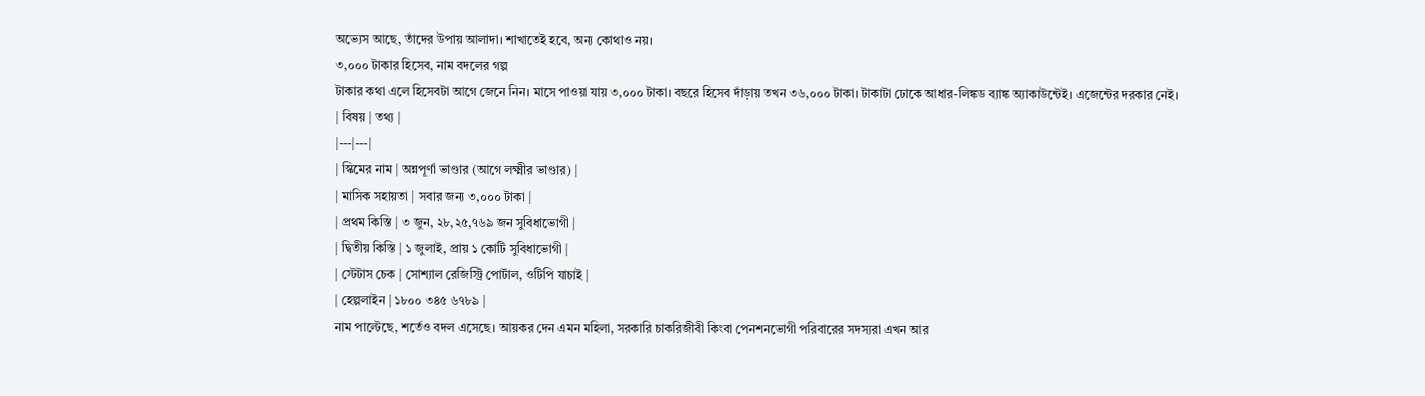অভ্যেস আছে, তাঁদের উপায় আলাদা। শাখাতেই হবে, অন্য কোথাও নয়।
৩,০০০ টাকার হিসেব, নাম বদলের গল্প
টাকার কথা এলে হিসেবটা আগে জেনে নিন। মাসে পাওয়া যায় ৩,০০০ টাকা। বছরে হিসেব দাঁড়ায় তখন ৩৬,০০০ টাকা। টাকাটা ঢোকে আধার-লিঙ্কড ব্যাঙ্ক অ্যাকাউন্টেই। এজেন্টের দরকার নেই।
| বিষয় | তথ্য |
|---|---|
| স্কিমের নাম | অন্নপূর্ণা ভাণ্ডার (আগে লক্ষ্মীর ভাণ্ডার) |
| মাসিক সহায়তা | সবার জন্য ৩,০০০ টাকা |
| প্রথম কিস্তি | ৩ জুন, ২৮,২৫,৭৬৯ জন সুবিধাভোগী |
| দ্বিতীয় কিস্তি | ১ জুলাই, প্রায় ১ কোটি সুবিধাভোগী |
| স্টেটাস চেক | সোশ্যাল রেজিস্ট্রি পোর্টাল, ওটিপি যাচাই |
| হেল্পলাইন | ১৮০০ ৩৪৫ ৬৭৮৯ |
নাম পাল্টেছে, শর্তেও বদল এসেছে। আয়কর দেন এমন মহিলা, সরকারি চাকরিজীবী কিংবা পেনশনভোগী পরিবারের সদস্যরা এখন আর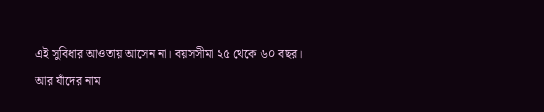এই সুবিধার আওতায় আসেন না। বয়সসীমা ২৫ থেকে ৬০ বছর।
আর যাঁদের নাম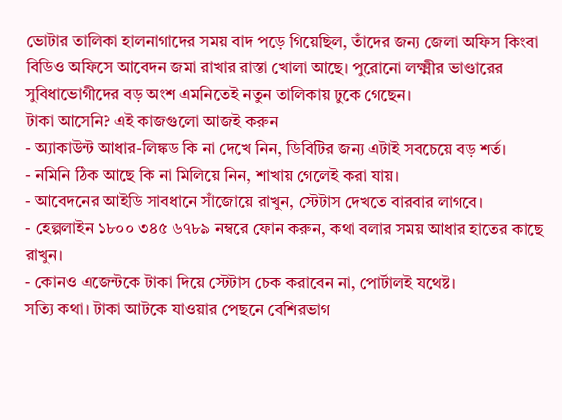ভোটার তালিকা হালনাগাদের সময় বাদ পড়ে গিয়েছিল, তাঁদের জন্য জেলা অফিস কিংবা বিডিও অফিসে আবেদন জমা রাখার রাস্তা খোলা আছে। পুরোনো লক্ষ্মীর ভাণ্ডারের সুবিধাভোগীদের বড় অংশ এমনিতেই নতুন তালিকায় ঢুকে গেছেন।
টাকা আসেনি? এই কাজগুলো আজই করুন
- অ্যাকাউন্ট আধার-লিঙ্কড কি না দেখে নিন, ডিবিটির জন্য এটাই সবচেয়ে বড় শর্ত।
- নমিনি ঠিক আছে কি না মিলিয়ে নিন, শাখায় গেলেই করা যায়।
- আবেদনের আইডি সাবধানে সাঁজোয়ে রাখুন, স্টেটাস দেখতে বারবার লাগবে।
- হেল্পলাইন ১৮০০ ৩৪৫ ৬৭৮৯ নম্বরে ফোন করুন, কথা বলার সময় আধার হাতের কাছে রাখুন।
- কোনও এজেন্টকে টাকা দিয়ে স্টেটাস চেক করাবেন না, পোর্টালই যথেষ্ট।
সত্যি কথা। টাকা আটকে যাওয়ার পেছনে বেশিরভাগ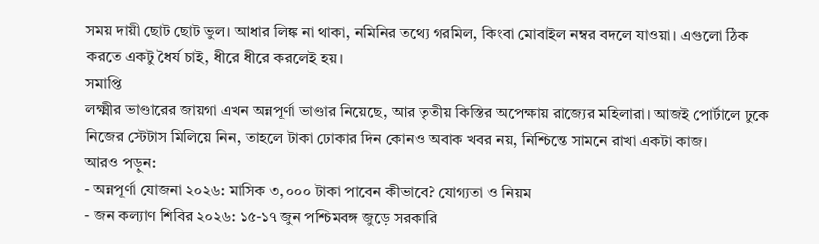সময় দায়ী ছোট ছোট ভুল। আধার লিঙ্ক না থাকা, নমিনির তথ্যে গরমিল, কিংবা মোবাইল নম্বর বদলে যাওয়া। এগুলো ঠিক করতে একটু ধৈর্য চাই, ধীরে ধীরে করলেই হয়।
সমাপ্তি
লক্ষ্মীর ভাণ্ডারের জায়গা এখন অন্নপূর্ণা ভাণ্ডার নিয়েছে, আর তৃতীয় কিস্তির অপেক্ষায় রাজ্যের মহিলারা। আজই পোর্টালে ঢুকে নিজের স্টেটাস মিলিয়ে নিন, তাহলে টাকা ঢোকার দিন কোনও অবাক খবর নয়, নিশ্চিন্তে সামনে রাখা একটা কাজ।
আরও পড়ুন:
- অন্নপূর্ণা যোজনা ২০২৬: মাসিক ৩,০০০ টাকা পাবেন কীভাবে? যোগ্যতা ও নিয়ম
- জন কল্যাণ শিবির ২০২৬: ১৫-১৭ জুন পশ্চিমবঙ্গ জুড়ে সরকারি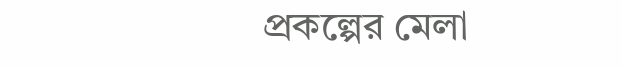প্রকল্পের মেলা